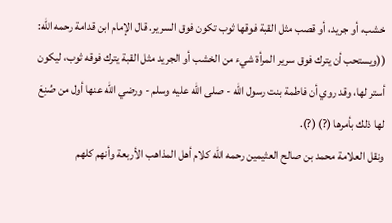خشب، أو جريد، أو قصب مثل القبة فوقها ثوب تكون فوق السرير. قال الإمام ابن قدامة رحمه الله: ((ويستحب أن يترك فوق سرير المرأة شيء من الخشب أو الجريد مثل القبة يترك فوقه ثوب، ليكون أستر لها، وقد روي أن فاطمة بنت رسول الله - صلى الله عليه وسلم - ورضي الله عنها أول من صُنِعَ لها ذلك بأمرها (?) (?).
ونقل العلامة محمد بن صالح العثيمين رحمه الله كلام أهل المذاهب الأربعة وأنهم كلهم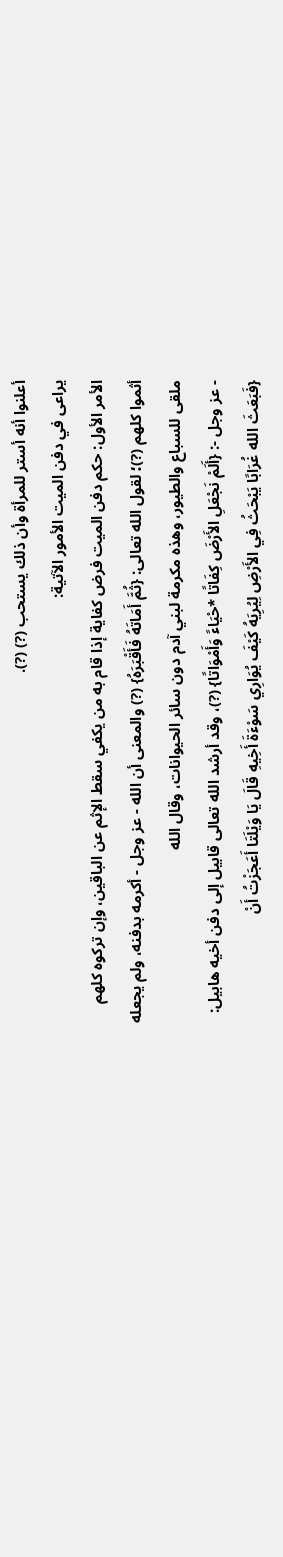أعلنوا أنه أستر للمرأة وأن ذلك يستحب (?) (?).
يراعى في دفن الميت الأمور الآتية:
الأمر الأول: حكم دفن الميت فرض كفاية إذا قام به من يكفي سقط الإثم عن الباقين، وإن تركوه كلهم أثموا كلهم (?)؛ لقول الله تعالى: {ثُمَّ أَمَاتَهُ فَأَقْبَرَهُ} (?) والمعنى أن الله - عز وجل - أكرمه بدفنه، ولم يجعله ملقى للسباع والطيور، وهذه مكرمة لبني آدم دون سائر الحيوانات، وقال الله
- عز وجل -: {أَلَمْ نَجْعَلِ الأَرْضَ كِفَاتًا *حْيَاءً وَأَمْوَاتًا} (?)، وقد أرشد الله تعالى قابيل إلى دفن أخيه هابيل: {فَبَعَثَ الله غُرَابًا يَبْحَثُ فِي الأَرْضِ لِيُرِيَهُ كَيْفَ يُوَارِي سَوْءَةَ أَخِيهِ قَالَ يَا وَيْلَتَا أَعَجَزْتُ أَنْ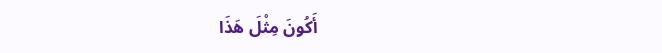أَكُونَ مِثْلَ هَذَا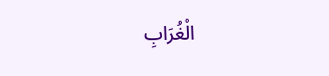الْغُرَابِ